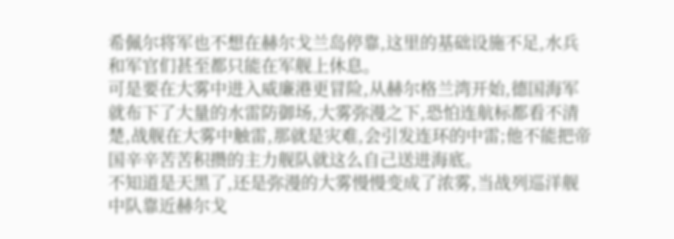希佩尔将军也不想在赫尔戈兰岛停靠,这里的基础设施不足,水兵和军官们甚至都只能在军舰上休息。
可是要在大雾中进入威廉港更冒险,从赫尔格兰湾开始,德国海军就布下了大量的水雷防御场,大雾弥漫之下,恐怕连航标都看不清楚,战舰在大雾中触雷,那就是灾难,会引发连环的中雷;他不能把帝国辛辛苦苦积攒的主力舰队就这么自己送进海底。
不知道是天黑了,还是弥漫的大雾慢慢变成了浓雾,当战列巡洋舰中队靠近赫尔戈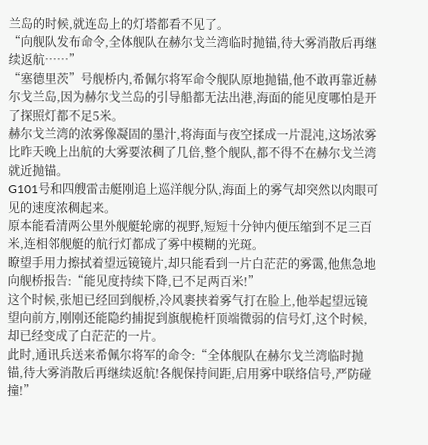兰岛的时候,就连岛上的灯塔都看不见了。
“向舰队发布命令,全体舰队在赫尔戈兰湾临时抛锚,待大雾消散后再继续返航……”
“塞德里茨”号舰桥内,希佩尔将军命令舰队原地抛锚,他不敢再靠近赫尔戈兰岛,因为赫尔戈兰岛的引导船都无法出港,海面的能见度哪怕是开了探照灯都不足5米。
赫尔戈兰湾的浓雾像凝固的墨汁,将海面与夜空揉成一片混沌,这场浓雾比昨天晚上出航的大雾要浓稠了几倍,整个舰队,都不得不在赫尔戈兰湾就近抛锚。
G101号和四艘雷击艇刚追上巡洋舰分队,海面上的雾气却突然以肉眼可见的速度浓稠起来。
原本能看清两公里外舰艇轮廓的视野,短短十分钟内便压缩到不足三百米,连相邻舰艇的航行灯都成了雾中模糊的光斑。
瞭望手用力擦拭着望远镜镜片,却只能看到一片白茫茫的雾霭,他焦急地向舰桥报告:“能见度持续下降,已不足两百米!”
这个时候,张旭已经回到舰桥,冷风裹挟着雾气打在脸上,他举起望远镜望向前方,刚刚还能隐约捕捉到旗舰桅杆顶端微弱的信号灯,这个时候,却已经变成了白茫茫的一片。
此时,通讯兵送来希佩尔将军的命令:“全体舰队在赫尔戈兰湾临时抛锚,待大雾消散后再继续返航!各舰保持间距,启用雾中联络信号,严防碰撞!”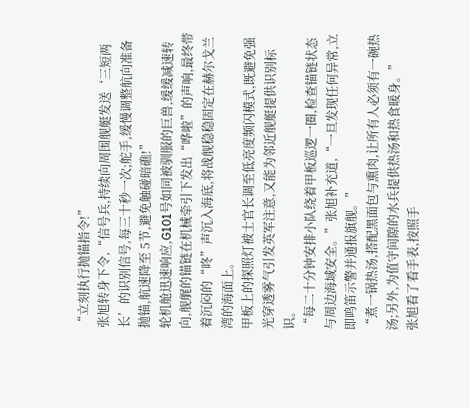“立刻执行抛锚指令!”
张旭转身下令,“信号兵,持续向周围舰艇发送‘三短两长’的识别信号,每三十秒一次;舵手,缓慢调整航向准备抛锚,航速降至 5节,避免触碰暗礁!”
轮机舱迅速响应,G101号如同被驯服的巨兽,缓缓减速转向,舰艉的锚链在机械牵引下发出“哗啦”的声响,最终带着沉闷的“咚”声沉入海底,将战舰稳稳固定在赫尔戈兰湾的海面上。
甲板上的探照灯被士官长调至低亮度频闪模式,既避免强光穿透雾气引发英军注意,又能为邻近舰艇提供识别标识。
“每二十分钟安排小队绕着甲板巡逻一圈,检查锚链状态与周边海域安全。”张旭补充道,“一旦发现任何异常,立即鸣笛示警并通报旗舰。”
“煮一锅热汤,搭配黑面包与熏肉,让所有人必须有一碗热汤;另外,为值守间隙的水兵提供热汤和热食暖身。”
张旭看了看手表,按照手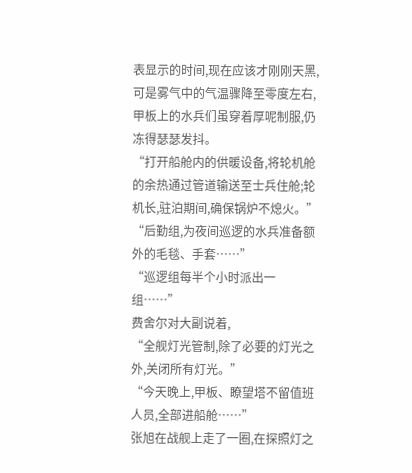表显示的时间,现在应该才刚刚天黑,可是雾气中的气温骤降至零度左右,甲板上的水兵们虽穿着厚呢制服,仍冻得瑟瑟发抖。
“打开船舱内的供暖设备,将轮机舱的余热通过管道输送至士兵住舱;轮机长,驻泊期间,确保锅炉不熄火。”
“后勤组,为夜间巡逻的水兵准备额外的毛毯、手套……”
“巡逻组每半个小时派出一组……”
费舍尔对大副说着,
“全舰灯光管制,除了必要的灯光之外,关闭所有灯光。”
“今天晚上,甲板、瞭望塔不留值班人员,全部进船舱……”
张旭在战舰上走了一圈,在探照灯之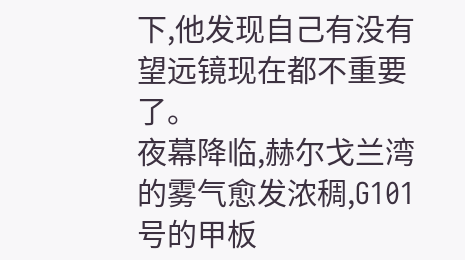下,他发现自己有没有望远镜现在都不重要了。
夜幕降临,赫尔戈兰湾的雾气愈发浓稠,G101号的甲板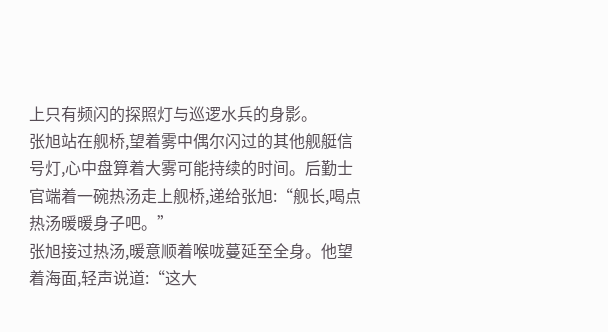上只有频闪的探照灯与巡逻水兵的身影。
张旭站在舰桥,望着雾中偶尔闪过的其他舰艇信号灯,心中盘算着大雾可能持续的时间。后勤士官端着一碗热汤走上舰桥,递给张旭:“舰长,喝点热汤暖暖身子吧。”
张旭接过热汤,暖意顺着喉咙蔓延至全身。他望着海面,轻声说道:“这大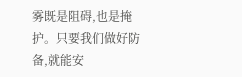雾既是阻碍,也是掩护。只要我们做好防备,就能安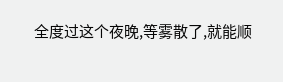全度过这个夜晚,等雾散了,就能顺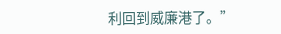利回到威廉港了。”